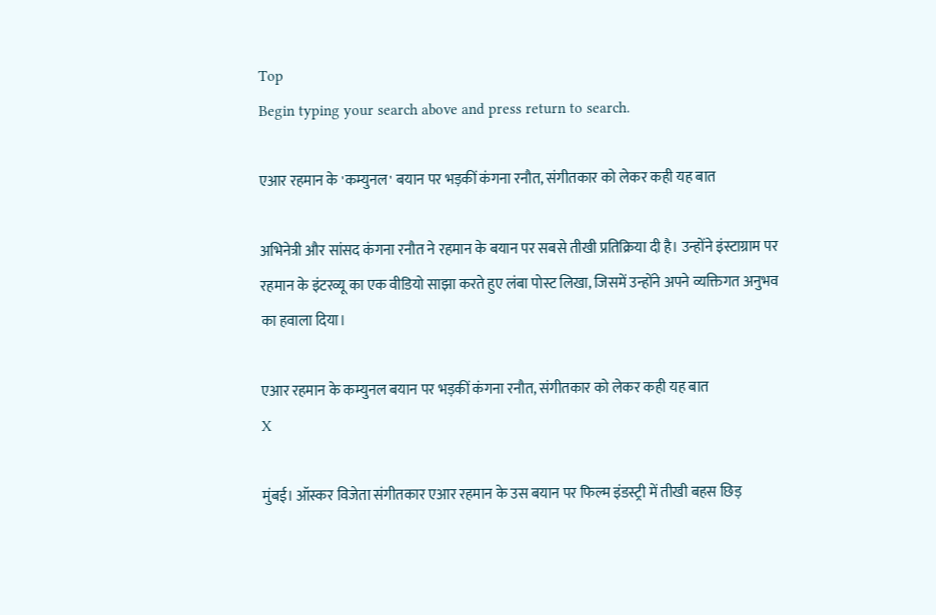Top
Begin typing your search above and press return to search.

एआर रहमान के 'कम्युनल' बयान पर भड़कीं कंगना रनौत, संगीतकार को लेकर कही यह बात

अभिनेत्री और सांसद कंगना रनौत ने रहमान के बयान पर सबसे तीखी प्रतिक्रिया दी है। उन्होंने इंस्टाग्राम पर रहमान के इंटरव्यू का एक वीडियो साझा करते हुए लंबा पोस्ट लिखा, जिसमें उन्होंने अपने व्यक्तिगत अनुभव का हवाला दिया।

एआर रहमान के कम्युनल बयान पर भड़कीं कंगना रनौत, संगीतकार को लेकर कही यह बात
X

मुंबई। ऑस्कर विजेता संगीतकार एआर रहमान के उस बयान पर फिल्म इंडस्ट्री में तीखी बहस छिड़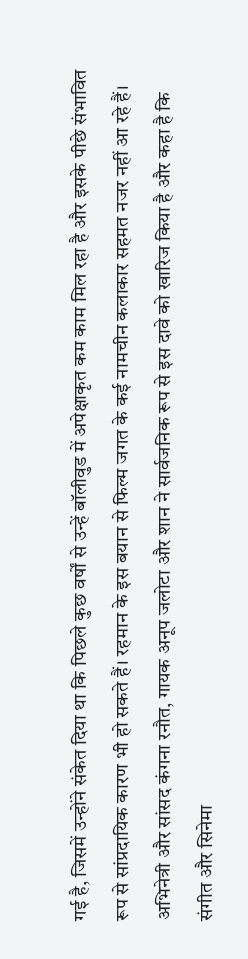गई है, जिसमें उन्होंने संकेत दिया था कि पिछले कुछ वर्षों से उन्हें बॉलीवुड में अपेक्षाकृत कम काम मिल रहा है और इसके पीछे संभावित रूप से सांप्रदायिक कारण भी हो सकते हैं। रहमान के इस बयान से फिल्म जगत के कई नामचीन कलाकार सहमत नजर नहीं आ रहे हैं। अभिनेत्री और सांसद कंगना रनौत, गायक अनूप जलोटा और शान ने सार्वजनिक रूप से इस दावे को खारिज किया है और कहा है कि संगीत और सिनेमा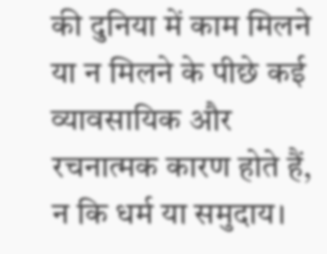की दुनिया में काम मिलने या न मिलने के पीछे कई व्यावसायिक और रचनात्मक कारण होते हैं, न कि धर्म या समुदाय।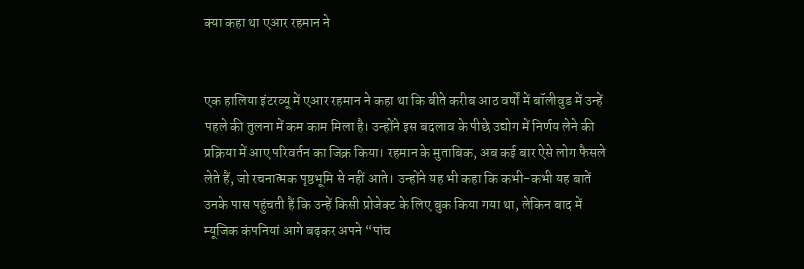क्या कहा था एआर रहमान ने


एक हालिया इंटरव्यू में एआर रहमान ने कहा था कि बीते करीब आठ वर्षों में बॉलीवुड में उन्हें पहले की तुलना में कम काम मिला है। उन्होंने इस बदलाव के पीछे उद्योग में निर्णय लेने की प्रक्रिया में आए परिवर्तन का जिक्र किया। रहमान के मुताबिक, अब कई बार ऐसे लोग फैसले लेते हैं, जो रचनात्मक पृष्ठभूमि से नहीं आते। उन्होंने यह भी कहा कि कभी-कभी यह बातें उनके पास पहुंचती हैं कि उन्हें किसी प्रोजेक्ट के लिए बुक किया गया था, लेकिन बाद में म्यूजिक कंपनियां आगे बढ़कर अपने “पांच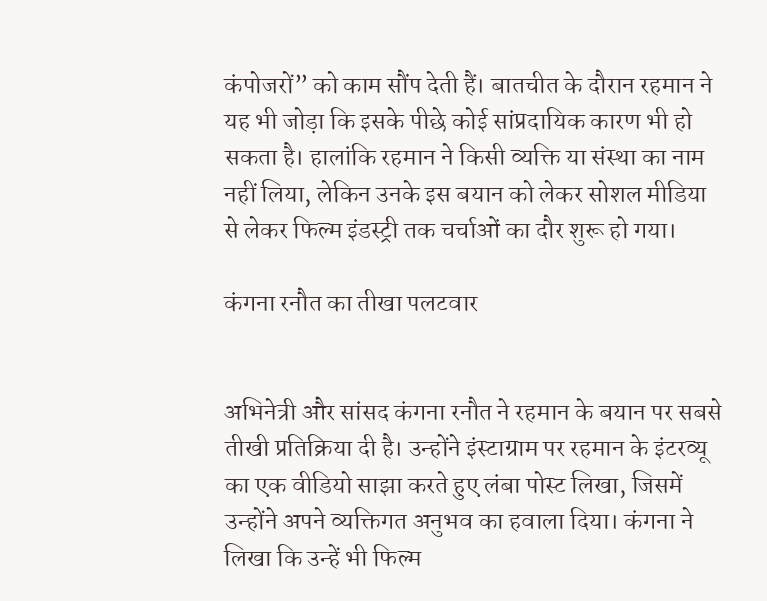कंपोजरों” को काम सौंप देती हैं। बातचीत के दौरान रहमान ने यह भी जोड़ा कि इसके पीछे कोई सांप्रदायिक कारण भी हो सकता है। हालांकि रहमान ने किसी व्यक्ति या संस्था का नाम नहीं लिया, लेकिन उनके इस बयान को लेकर सोशल मीडिया से लेकर फिल्म इंडस्ट्री तक चर्चाओं का दौर शुरू हो गया।

कंगना रनौत का तीखा पलटवार


अभिनेत्री और सांसद कंगना रनौत ने रहमान के बयान पर सबसे तीखी प्रतिक्रिया दी है। उन्होंने इंस्टाग्राम पर रहमान के इंटरव्यू का एक वीडियो साझा करते हुए लंबा पोस्ट लिखा, जिसमें उन्होंने अपने व्यक्तिगत अनुभव का हवाला दिया। कंगना ने लिखा कि उन्हें भी फिल्म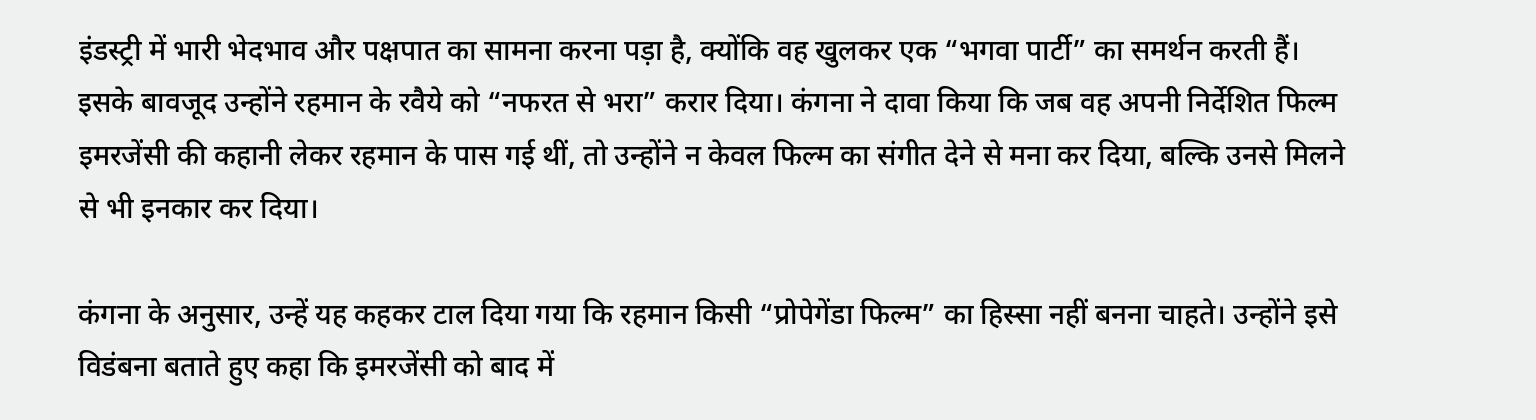इंडस्ट्री में भारी भेदभाव और पक्षपात का सामना करना पड़ा है, क्योंकि वह खुलकर एक “भगवा पार्टी” का समर्थन करती हैं। इसके बावजूद उन्होंने रहमान के रवैये को “नफरत से भरा” करार दिया। कंगना ने दावा किया कि जब वह अपनी निर्देशित फिल्म इमरजेंसी की कहानी लेकर रहमान के पास गई थीं, तो उन्होंने न केवल फिल्म का संगीत देने से मना कर दिया, बल्कि उनसे मिलने से भी इनकार कर दिया।

कंगना के अनुसार, उन्हें यह कहकर टाल दिया गया कि रहमान किसी “प्रोपेगेंडा फिल्म” का हिस्सा नहीं बनना चाहते। उन्होंने इसे विडंबना बताते हुए कहा कि इमरजेंसी को बाद में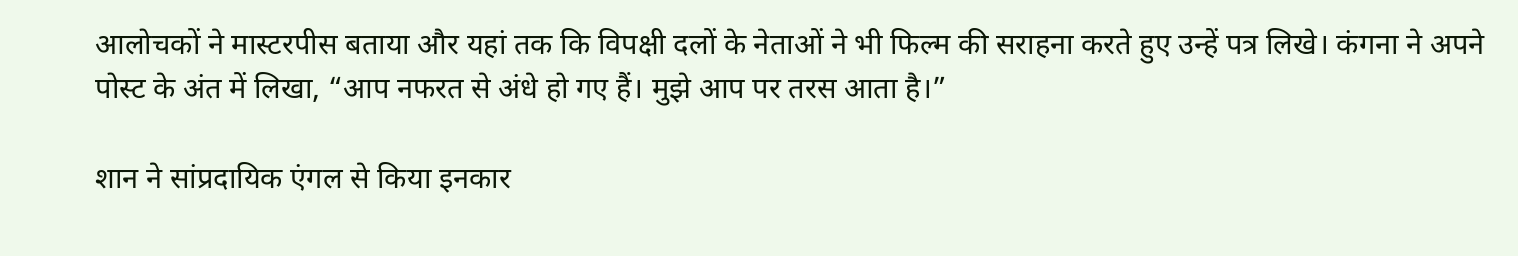आलोचकों ने मास्टरपीस बताया और यहां तक कि विपक्षी दलों के नेताओं ने भी फिल्म की सराहना करते हुए उन्हें पत्र लिखे। कंगना ने अपने पोस्ट के अंत में लिखा, “आप नफरत से अंधे हो गए हैं। मुझे आप पर तरस आता है।”

शान ने सांप्रदायिक एंगल से किया इनकार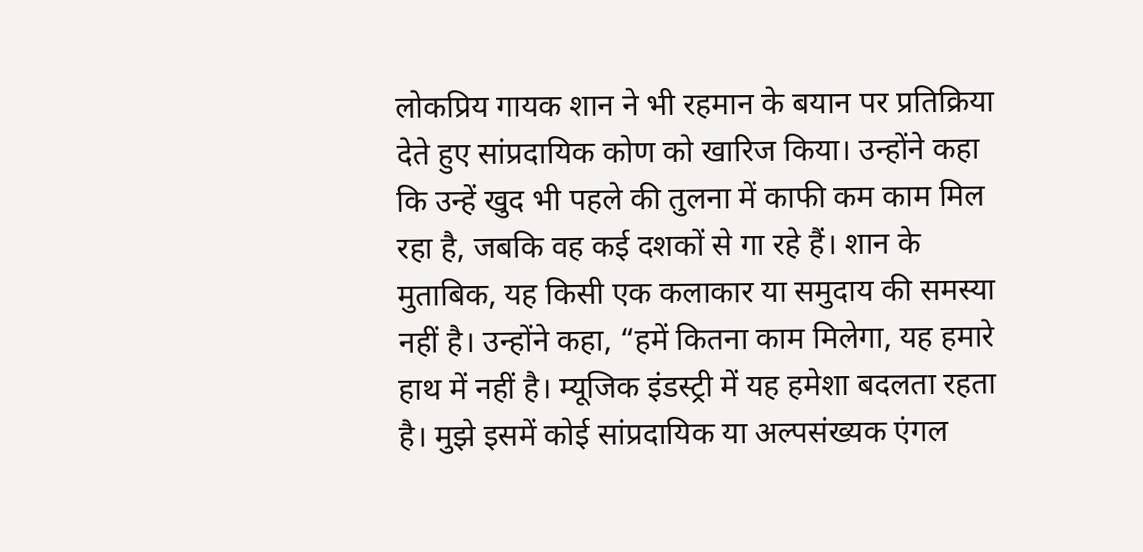लोकप्रिय गायक शान ने भी रहमान के बयान पर प्रतिक्रिया देते हुए सांप्रदायिक कोण को खारिज किया। उन्होंने कहा कि उन्हें खुद भी पहले की तुलना में काफी कम काम मिल रहा है, जबकि वह कई दशकों से गा रहे हैं। शान के मुताबिक, यह किसी एक कलाकार या समुदाय की समस्या नहीं है। उन्होंने कहा, “हमें कितना काम मिलेगा, यह हमारे हाथ में नहीं है। म्यूजिक इंडस्ट्री में यह हमेशा बदलता रहता है। मुझे इसमें कोई सांप्रदायिक या अल्पसंख्यक एंगल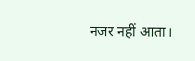नजर नहीं आता।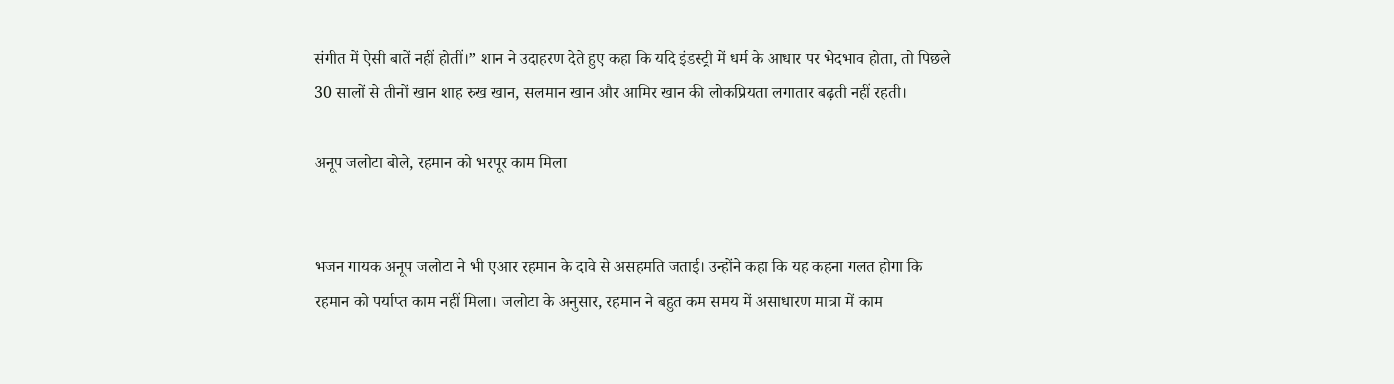संगीत में ऐसी बातें नहीं होतीं।” शान ने उदाहरण देते हुए कहा कि यदि इंडस्ट्री में धर्म के आधार पर भेदभाव होता, तो पिछले 30 सालों से तीनों खान शाह रुख खान, सलमान खान और आमिर खान की लोकप्रियता लगातार बढ़ती नहीं रहती।

अनूप जलोटा बोले, रहमान को भरपूर काम मिला


भजन गायक अनूप जलोटा ने भी एआर रहमान के दावे से असहमति जताई। उन्होंने कहा कि यह कहना गलत होगा कि रहमान को पर्याप्त काम नहीं मिला। जलोटा के अनुसार, रहमान ने बहुत कम समय में असाधारण मात्रा में काम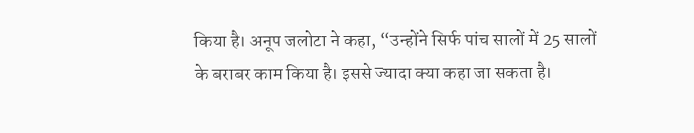किया है। अनूप जलोटा ने कहा, “उन्होंने सिर्फ पांच सालों में 25 सालों के बराबर काम किया है। इससे ज्यादा क्या कहा जा सकता है।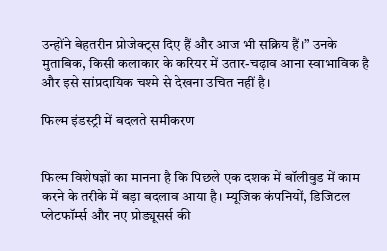उन्होंने बेहतरीन प्रोजेक्ट्स दिए हैं और आज भी सक्रिय हैं।” उनके मुताबिक, किसी कलाकार के करियर में उतार-चढ़ाव आना स्वाभाविक है और इसे सांप्रदायिक चश्मे से देखना उचित नहीं है।

फिल्म इंडस्ट्री में बदलते समीकरण


फिल्म विशेषज्ञों का मानना है कि पिछले एक दशक में बॉलीवुड में काम करने के तरीके में बड़ा बदलाव आया है। म्यूजिक कंपनियों, डिजिटल प्लेटफॉर्म्स और नए प्रोड्यूसर्स की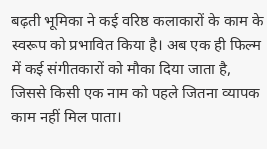बढ़ती भूमिका ने कई वरिष्ठ कलाकारों के काम के स्वरूप को प्रभावित किया है। अब एक ही फिल्म में कई संगीतकारों को मौका दिया जाता है, जिससे किसी एक नाम को पहले जितना व्यापक काम नहीं मिल पाता।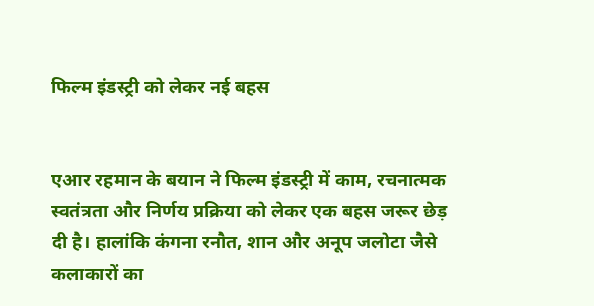फिल्म इंडस्ट्री को लेकर नई बहस


एआर रहमान के बयान ने फिल्म इंडस्ट्री में काम, रचनात्मक स्वतंत्रता और निर्णय प्रक्रिया को लेकर एक बहस जरूर छेड़ दी है। हालांकि कंगना रनौत, शान और अनूप जलोटा जैसे कलाकारों का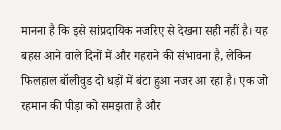मानना है कि इसे सांप्रदायिक नजरिए से देखना सही नहीं है। यह बहस आने वाले दिनों में और गहराने की संभावना है, लेकिन फिलहाल बॉलीवुड दो धड़ों में बंटा हुआ नजर आ रहा है। एक जो रहमान की पीड़ा को समझता है और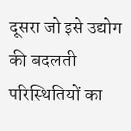दूसरा जो इसे उद्योग की बदलती परिस्थितियों का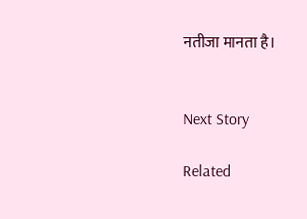नतीजा मानता है।


Next Story

Related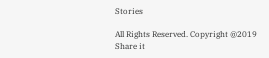Stories

All Rights Reserved. Copyright @2019
Share it